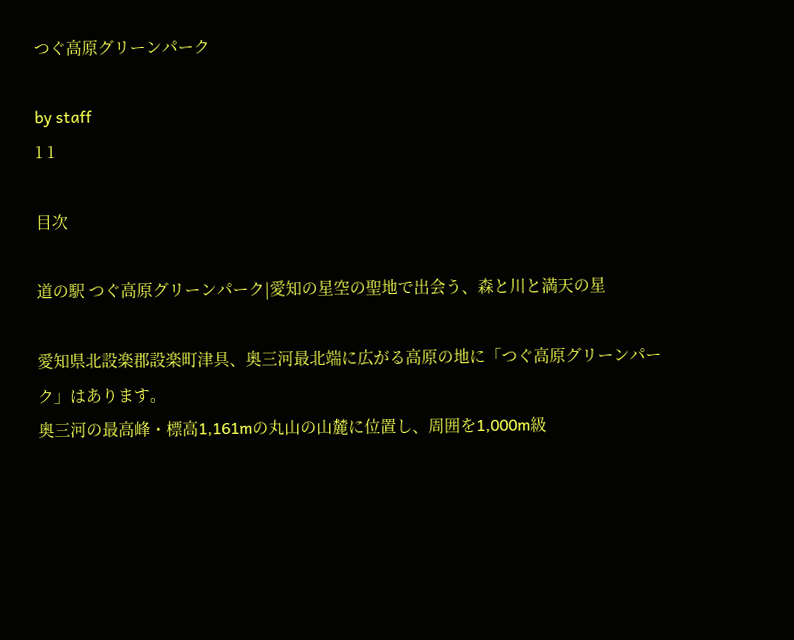つぐ高原グリーンパーク

by staff
1 1

目次

道の駅 つぐ高原グリーンパーク|愛知の星空の聖地で出会う、森と川と満天の星

愛知県北設楽郡設楽町津具、奥三河最北端に広がる高原の地に「つぐ高原グリーンパーク」はあります。
奥三河の最高峰・標高1,161mの丸山の山麓に位置し、周囲を1,000m級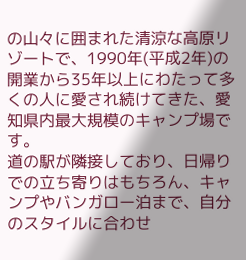の山々に囲まれた清涼な高原リゾートで、1990年(平成2年)の開業から35年以上にわたって多くの人に愛され続けてきた、愛知県内最大規模のキャンプ場です。
道の駅が隣接しており、日帰りでの立ち寄りはもちろん、キャンプやバンガロー泊まで、自分のスタイルに合わせ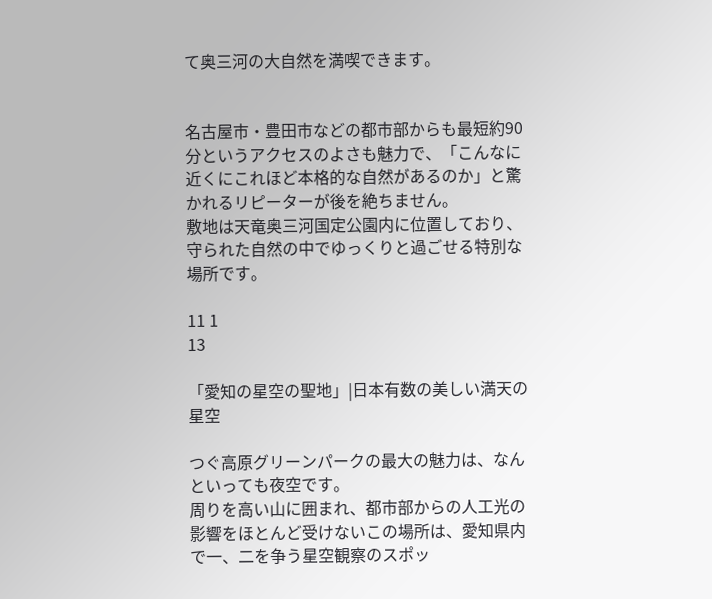て奥三河の大自然を満喫できます。


名古屋市・豊田市などの都市部からも最短約90分というアクセスのよさも魅力で、「こんなに近くにこれほど本格的な自然があるのか」と驚かれるリピーターが後を絶ちません。
敷地は天竜奥三河国定公園内に位置しており、守られた自然の中でゆっくりと過ごせる特別な場所です。

11 1
13

「愛知の星空の聖地」|日本有数の美しい満天の星空

つぐ高原グリーンパークの最大の魅力は、なんといっても夜空です。
周りを高い山に囲まれ、都市部からの人工光の影響をほとんど受けないこの場所は、愛知県内で一、二を争う星空観察のスポッ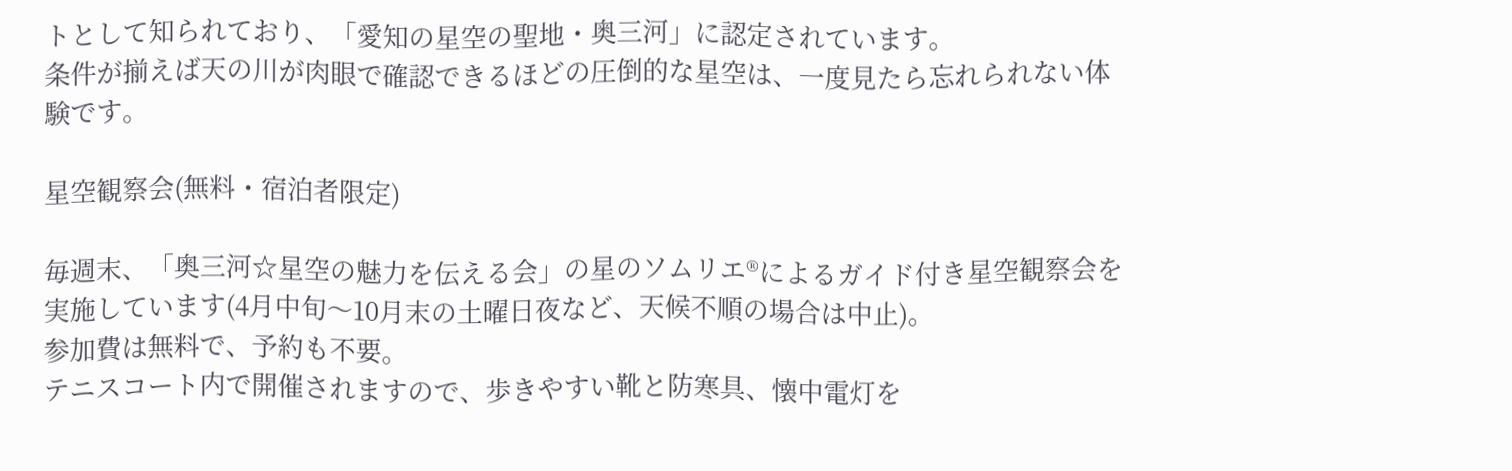トとして知られており、「愛知の星空の聖地・奥三河」に認定されています。
条件が揃えば天の川が肉眼で確認できるほどの圧倒的な星空は、一度見たら忘れられない体験です。

星空観察会(無料・宿泊者限定)

毎週末、「奥三河☆星空の魅力を伝える会」の星のソムリエ®によるガイド付き星空観察会を実施しています(4月中旬〜10月末の土曜日夜など、天候不順の場合は中止)。
参加費は無料で、予約も不要。
テニスコート内で開催されますので、歩きやすい靴と防寒具、懐中電灯を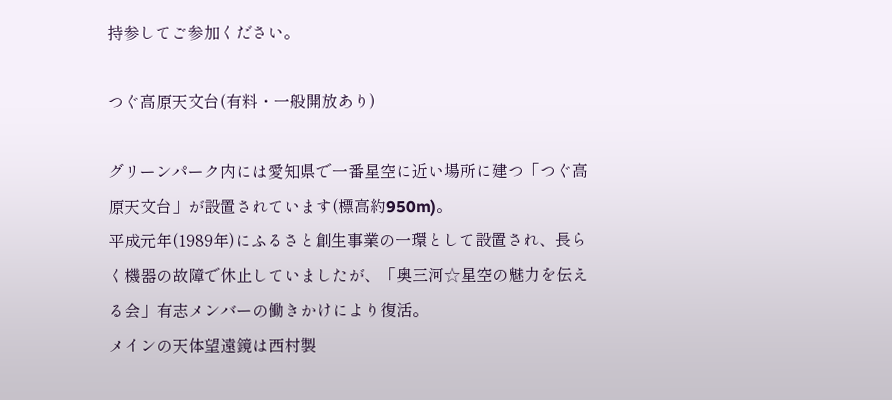持参してご参加ください。

つぐ高原天文台(有料・一般開放あり)

グリーンパーク内には愛知県で一番星空に近い場所に建つ「つぐ高原天文台」が設置されています(標高約950m)。
平成元年(1989年)にふるさと創生事業の一環として設置され、長らく機器の故障で休止していましたが、「奥三河☆星空の魅力を伝える会」有志メンバーの働きかけにより復活。
メインの天体望遠鏡は西村製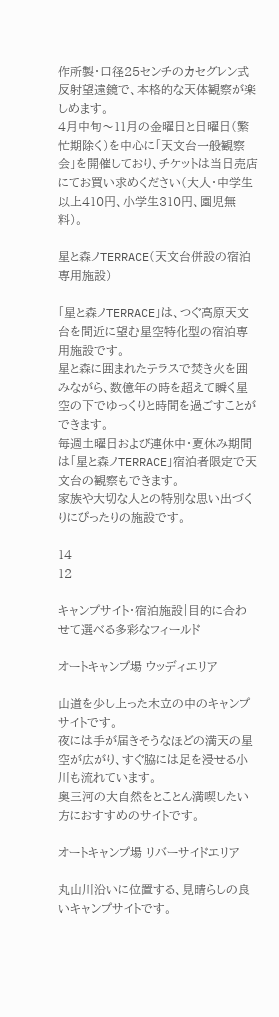作所製・口径25センチのカセグレン式反射望遠鏡で、本格的な天体観察が楽しめます。
4月中旬〜11月の金曜日と日曜日(繁忙期除く)を中心に「天文台一般観察会」を開催しており、チケットは当日売店にてお買い求めください(大人・中学生以上410円、小学生310円、園児無料)。

星と森ノTERRACE(天文台併設の宿泊専用施設)

「星と森ノTERRACE」は、つぐ高原天文台を間近に望む星空特化型の宿泊専用施設です。
星と森に囲まれたテラスで焚き火を囲みながら、数億年の時を超えて瞬く星空の下でゆっくりと時間を過ごすことができます。
毎週土曜日および連休中・夏休み期間は「星と森ノTERRACE」宿泊者限定で天文台の観察もできます。
家族や大切な人との特別な思い出づくりにぴったりの施設です。

14
12

キャンプサイト・宿泊施設|目的に合わせて選べる多彩なフィールド

オートキャンプ場 ウッディエリア

山道を少し上った木立の中のキャンプサイトです。
夜には手が届きそうなほどの満天の星空が広がり、すぐ脇には足を浸せる小川も流れています。
奥三河の大自然をとことん満喫したい方におすすめのサイトです。

オートキャンプ場 リバーサイドエリア

丸山川沿いに位置する、見晴らしの良いキャンプサイトです。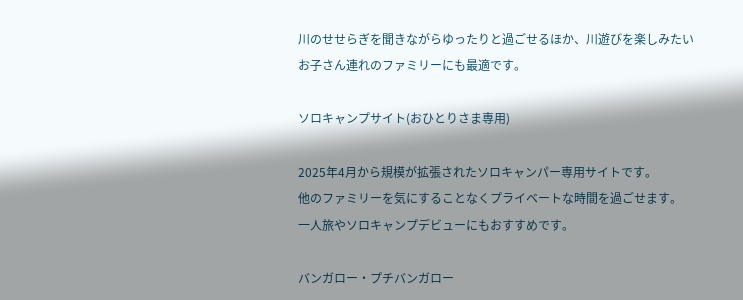川のせせらぎを聞きながらゆったりと過ごせるほか、川遊びを楽しみたいお子さん連れのファミリーにも最適です。

ソロキャンプサイト(おひとりさま専用)

2025年4月から規模が拡張されたソロキャンパー専用サイトです。
他のファミリーを気にすることなくプライベートな時間を過ごせます。
一人旅やソロキャンプデビューにもおすすめです。

バンガロー・プチバンガロー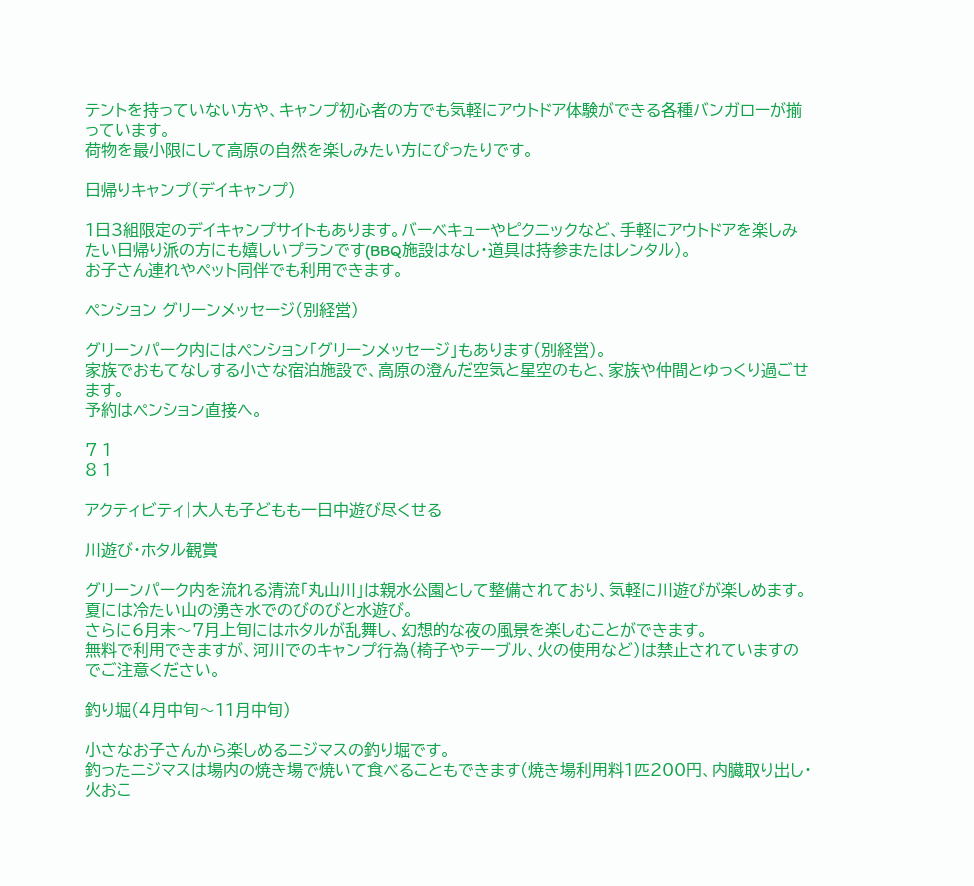テントを持っていない方や、キャンプ初心者の方でも気軽にアウトドア体験ができる各種バンガローが揃っています。
荷物を最小限にして高原の自然を楽しみたい方にぴったりです。

日帰りキャンプ(デイキャンプ)

1日3組限定のデイキャンプサイトもあります。バーベキューやピクニックなど、手軽にアウトドアを楽しみたい日帰り派の方にも嬉しいプランです(BBQ施設はなし・道具は持参またはレンタル)。
お子さん連れやペット同伴でも利用できます。

ペンション グリーンメッセージ(別経営)

グリーンパーク内にはペンション「グリーンメッセージ」もあります(別経営)。
家族でおもてなしする小さな宿泊施設で、高原の澄んだ空気と星空のもと、家族や仲間とゆっくり過ごせます。
予約はペンション直接へ。

7 1
8 1

アクティビティ|大人も子どもも一日中遊び尽くせる

川遊び・ホタル観賞

グリーンパーク内を流れる清流「丸山川」は親水公園として整備されており、気軽に川遊びが楽しめます。
夏には冷たい山の湧き水でのびのびと水遊び。
さらに6月末〜7月上旬にはホタルが乱舞し、幻想的な夜の風景を楽しむことができます。
無料で利用できますが、河川でのキャンプ行為(椅子やテーブル、火の使用など)は禁止されていますのでご注意ください。

釣り堀(4月中旬〜11月中旬)

小さなお子さんから楽しめるニジマスの釣り堀です。
釣ったニジマスは場内の焼き場で焼いて食べることもできます(焼き場利用料1匹200円、内臓取り出し・火おこ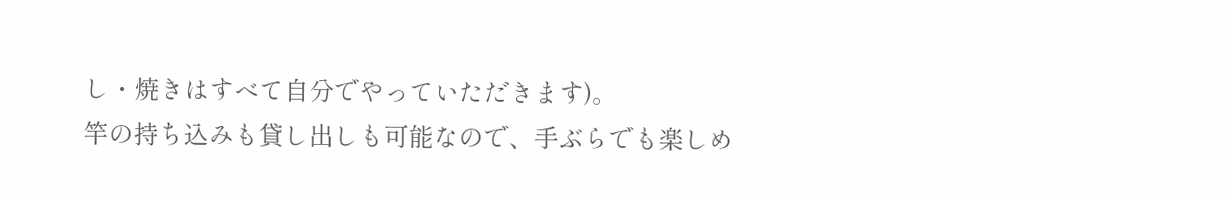し・焼きはすべて自分でやっていただきます)。
竿の持ち込みも貸し出しも可能なので、手ぶらでも楽しめ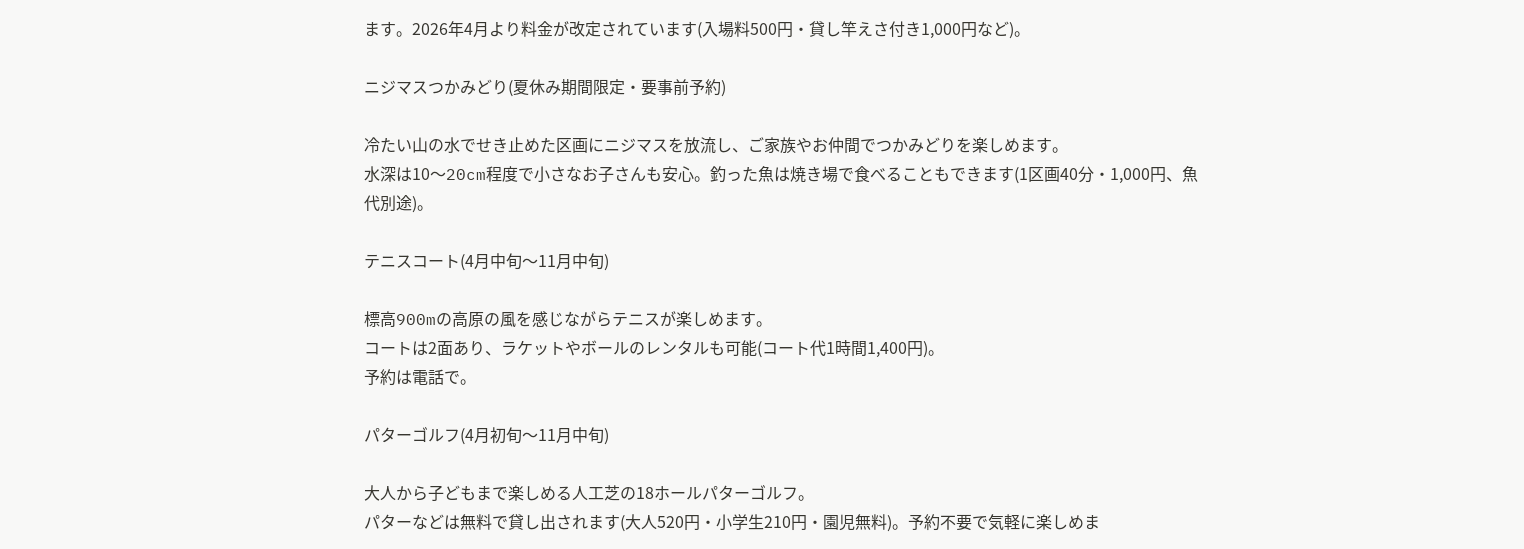ます。2026年4月より料金が改定されています(入場料500円・貸し竿えさ付き1,000円など)。

ニジマスつかみどり(夏休み期間限定・要事前予約)

冷たい山の水でせき止めた区画にニジマスを放流し、ご家族やお仲間でつかみどりを楽しめます。
水深は10〜20cm程度で小さなお子さんも安心。釣った魚は焼き場で食べることもできます(1区画40分・1,000円、魚代別途)。

テニスコート(4月中旬〜11月中旬)

標高900mの高原の風を感じながらテニスが楽しめます。
コートは2面あり、ラケットやボールのレンタルも可能(コート代1時間1,400円)。
予約は電話で。

パターゴルフ(4月初旬〜11月中旬)

大人から子どもまで楽しめる人工芝の18ホールパターゴルフ。
パターなどは無料で貸し出されます(大人520円・小学生210円・園児無料)。予約不要で気軽に楽しめま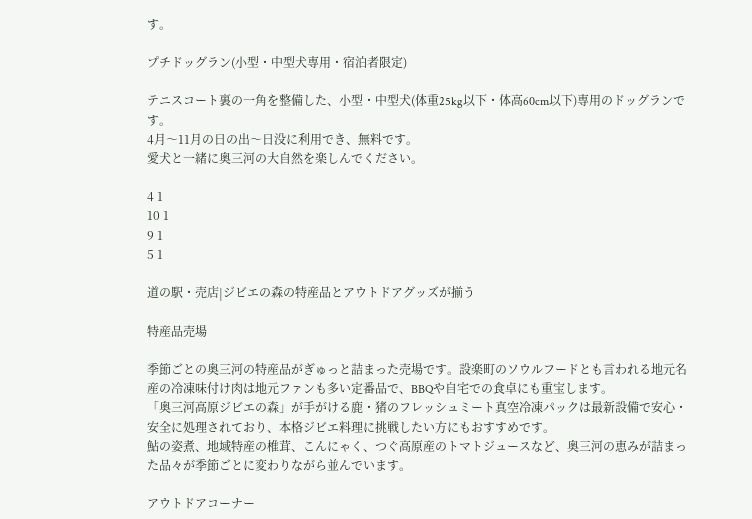す。

プチドッグラン(小型・中型犬専用・宿泊者限定)

テニスコート裏の一角を整備した、小型・中型犬(体重25kg以下・体高60cm以下)専用のドッグランです。
4月〜11月の日の出〜日没に利用でき、無料です。
愛犬と一緒に奥三河の大自然を楽しんでください。

4 1
10 1
9 1
5 1

道の駅・売店|ジビエの森の特産品とアウトドアグッズが揃う

特産品売場

季節ごとの奥三河の特産品がぎゅっと詰まった売場です。設楽町のソウルフードとも言われる地元名産の冷凍味付け肉は地元ファンも多い定番品で、BBQや自宅での食卓にも重宝します。
「奥三河高原ジビエの森」が手がける鹿・猪のフレッシュミート真空冷凍パックは最新設備で安心・安全に処理されており、本格ジビエ料理に挑戦したい方にもおすすめです。
鮎の姿煮、地域特産の椎茸、こんにゃく、つぐ高原産のトマトジュースなど、奥三河の恵みが詰まった品々が季節ごとに変わりながら並んでいます。

アウトドアコーナー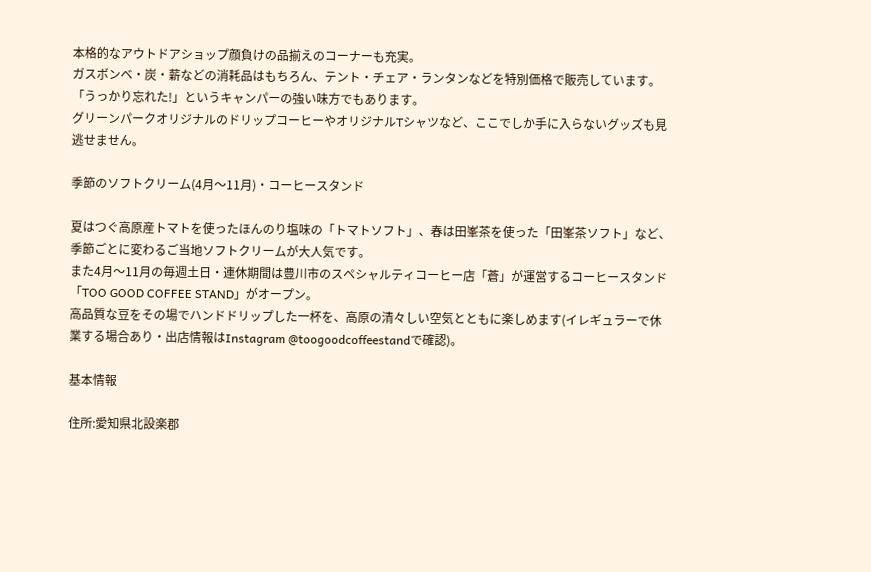本格的なアウトドアショップ顔負けの品揃えのコーナーも充実。
ガスボンベ・炭・薪などの消耗品はもちろん、テント・チェア・ランタンなどを特別価格で販売しています。
「うっかり忘れた!」というキャンパーの強い味方でもあります。
グリーンパークオリジナルのドリップコーヒーやオリジナルTシャツなど、ここでしか手に入らないグッズも見逃せません。

季節のソフトクリーム(4月〜11月)・コーヒースタンド

夏はつぐ高原産トマトを使ったほんのり塩味の「トマトソフト」、春は田峯茶を使った「田峯茶ソフト」など、季節ごとに変わるご当地ソフトクリームが大人気です。
また4月〜11月の毎週土日・連休期間は豊川市のスペシャルティコーヒー店「蒼」が運営するコーヒースタンド「TOO GOOD COFFEE STAND」がオープン。
高品質な豆をその場でハンドドリップした一杯を、高原の清々しい空気とともに楽しめます(イレギュラーで休業する場合あり・出店情報はInstagram @toogoodcoffeestandで確認)。

基本情報

住所:愛知県北設楽郡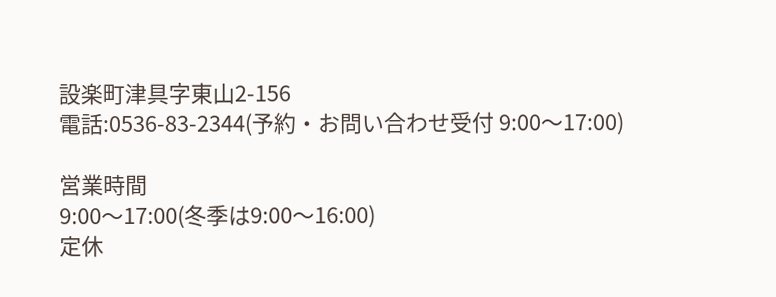設楽町津具字東山2-156
電話:0536-83-2344(予約・お問い合わせ受付 9:00〜17:00)

営業時間
9:00〜17:00(冬季は9:00〜16:00)
定休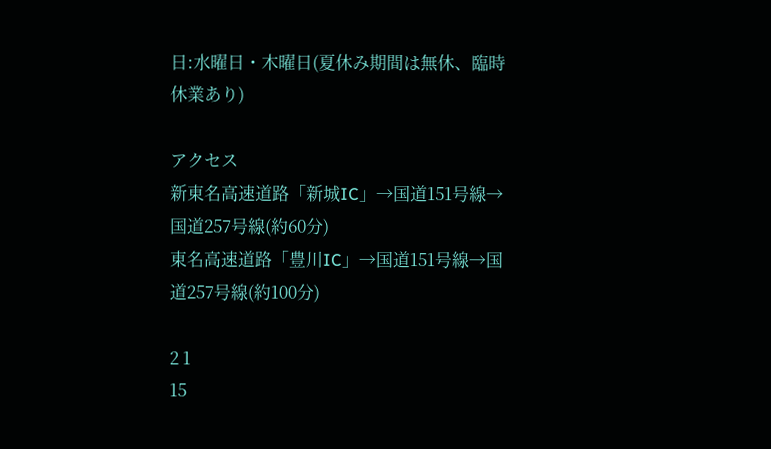日:水曜日・木曜日(夏休み期間は無休、臨時休業あり)

アクセス
新東名高速道路「新城IC」→国道151号線→国道257号線(約60分)
東名高速道路「豊川IC」→国道151号線→国道257号線(約100分)

2 1
15